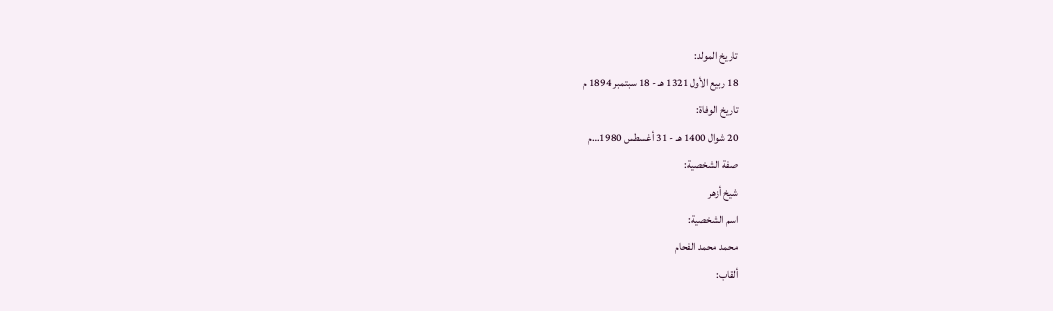تاريخ المولد:
18 ربيع الأول 1321 هـ - 18 سبتمبر 1894 م
تاريخ الوفاة:
20 شوال 1400 هـ - 31 أغسطس 1980…م
صفة الشخصية:
شيخ أزهر
اسم الشخصية:
محمد محمد الفحام
ألقاب: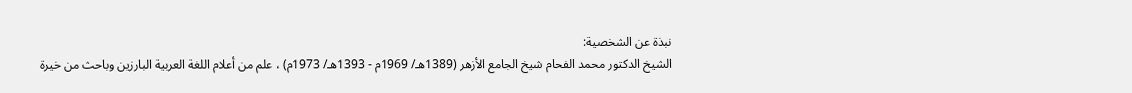نبذة عن الشخصية:
الشيخ الدكتور محمد الفحام شيخ الجامع الأزهر (1389هـ/ 1969م - 1393هـ/ 1973م) ، علم من أعلام اللغة العربية البارزين وباحث من خيرة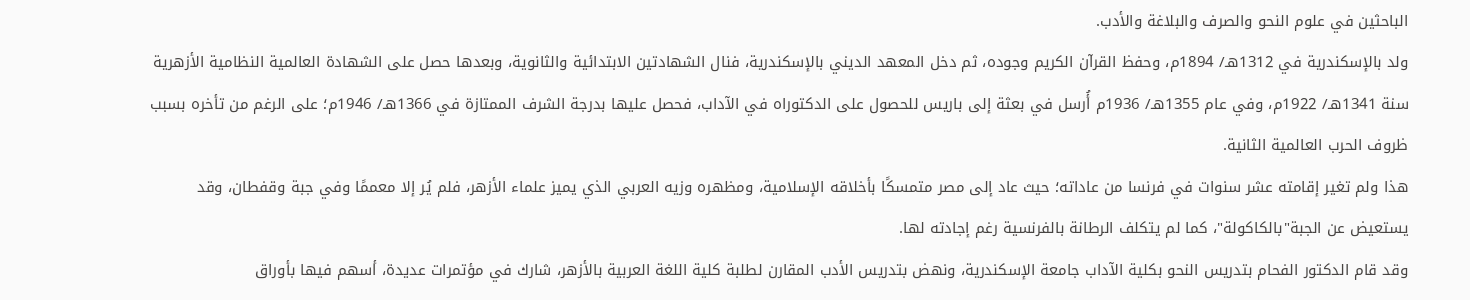الباحثين في علوم النحو والصرف والبلاغة والأدب.
ولد بالإسكندرية في 1312هـ/ 1894م، وحفظ القرآن الكريم وجوده، ثم دخل المعهد الديني بالإسكندرية، فنال الشهادتين الابتدائية والثانوية، وبعدها حصل على الشهادة العالمية النظامية الأزهرية سنة 1341هـ/ 1922م، وفي عام 1355هـ/ 1936م أُرسل في بعثة إلى باريس للحصول على الدكتوراه في الآداب، فحصل عليها بدرجة الشرف الممتازة في 1366هـ/ 1946م؛ على الرغم من تأخره بسبب ظروف الحرب العالمية الثانية.
هذا ولم تغير إقامته عشر سنوات في فرنسا من عاداته؛ حيث عاد إلى مصر متمسكًا بأخلاقه الإسلامية، ومظهره وزيه العربي الذي يميز علماء الأزهر، فلم يُر إلا معممًا وفي جبة وقفطان، وقد يستعيض عن الجبة"بالكاكولة"، كما لم يتكلف الرطانة بالفرنسية رغم إجادته لها.
وقد قام الدكتور الفحام بتدريس النحو بكلية الآداب جامعة الإسكندرية، ونهض بتدريس الأدب المقارن لطلبة كلية اللغة العربية بالأزهر، شارك في مؤتمرات عديدة، أسهم فيها بأوراق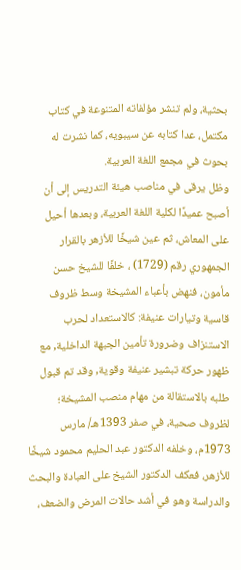بحثية، ولم تنشر مؤلفاته المتنوعة في كتاب مكتمل، عدا كتابه عن سيبويه، كما نشرت له بحوث في مجمع اللغة العربية.
وظل يرقى في مناصب هيئة التدريس إلى أن أصبح عميدًا لكلية اللغة العربية، وبعدها أحيل على المعاش، ثم عين شيخًا للأزهر بالقرار الجمهوري رقم (1729) ، خلفًا للشيخ حسن مأمون، فنهض بأعباء المشيخة وسط ظروف قاسية وتيارات عنيفة: كالاستعداد لحرب الاستنزاف وضرورة تأمين الجبهة الداخلية, مع ظهور حركة تبشير عنيفة وقوية, وقد تم قبول طلبه بالاستقالة من مهام منصب المشيخة؛ لظروف صحية، في صفر 1393هـ/ مارس 1973م، وخلفه الدكتور عبد الحليم محمود شيخًا للأزهر، فعكف الدكتور الشيخ على العبادة والبحث والدراسة وهو في أشد حالات المرض والضعف،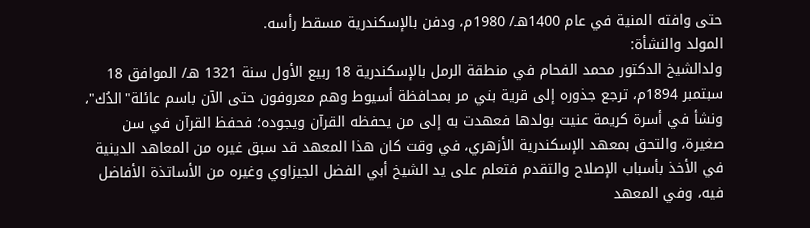حتى وافته المنية في عام 1400هـ/ 1980م، ودفن بالإسكندرية مسقط رأسه.
المولد والنشأة:
ولدالشيخ الدكتور محمد الفحام في منطقة الرمل بالإسكندرية 18 ربيع الأول سنة 1321 هـ/ الموافق 18 سبتمبر 1894م، ترجع جذوره إلى قرية بني مر بمحافظة أسيوط وهم معروفون حتى الآن باسم عائلة"الدُك"، ونشأ في أسرة كريمة عنيت بولدها فعهدت به إلى من يحفظه القرآن ويجوده؛ فحفظ القرآن في سن صغيرة، والتحق بمعهد الإسكندرية الأزهري، في وقت كان هذا المعهد قد سبق غيره من المعاهد الدينية في الأخذ بأسباب الإصلاح والتقدم فتعلم على يد الشيخ أبي الفضل الجيزاوي وغيره من الأساتذة الأفاضل فيه، وفي المعهد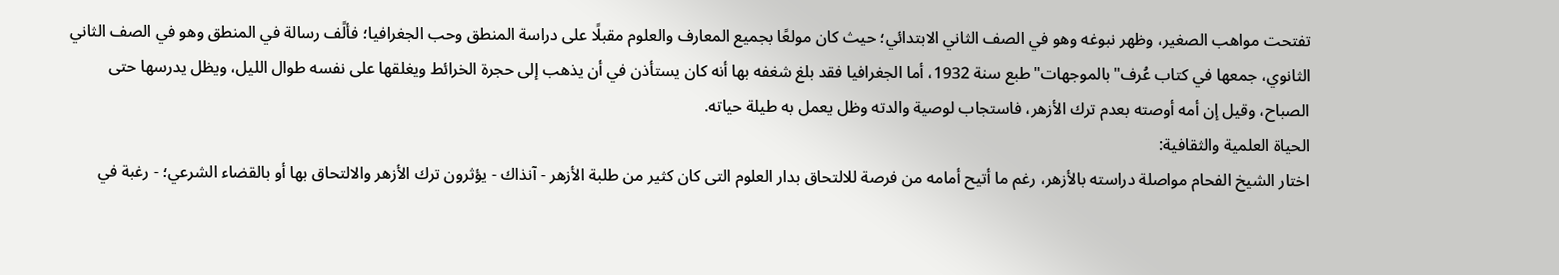تفتحت مواهب الصغير، وظهر نبوغه وهو في الصف الثاني الابتدائي؛ حيث كان مولعًا بجميع المعارف والعلوم مقبلًا على دراسة المنطق وحب الجغرافيا؛ فألًف رسالة في المنطق وهو في الصف الثاني الثانوي، جمعها في كتاب عُرف"بالموجهات"طبع سنة 1932، أما الجغرافيا فقد بلغ شغفه بها أنه كان يستأذن في أن يذهب إلى حجرة الخرائط ويغلقها على نفسه طوال الليل، ويظل يدرسها حتى الصباح، وقيل إن أمه أوصته بعدم ترك الأزهر، فاستجاب لوصية والدته وظل يعمل به طيلة حياته.
الحياة العلمية والثقافية:
اختار الشيخ الفحام مواصلة دراسته بالأزهر، رغم ما أتيح أمامه من فرصة للالتحاق بدار العلوم التى كان كثير من طلبة الأزهر - آنذاك - يؤثرون ترك الأزهر والالتحاق بها أو بالقضاء الشرعي؛ - رغبة في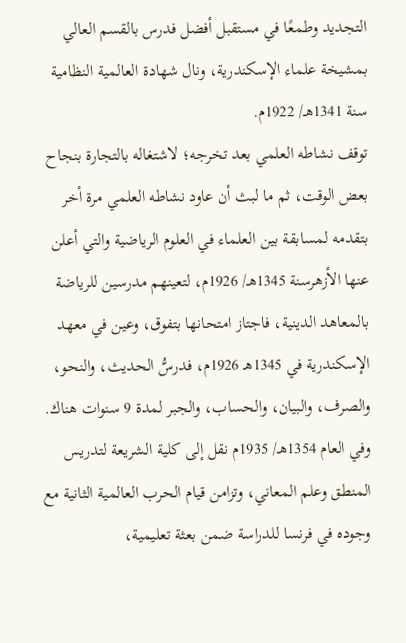التجديد وطمعًا في مستقبل أفضل فدرس بالقسم العالي بمشيخة علماء الإسكندرية، ونال شهادة العالمية النظامية سنة 1341هـ/ 1922م.
توقف نشاطه العلمي بعد تخرجه؛ لاشتغاله بالتجارة بنجاح بعض الوقت، ثم ما لبث أن عاود نشاطه العلمي مرة أخر بتقدمه لمسابقة بين العلماء في العلوم الرياضية والتي أعلن عنها الأزهرسنة 1345هـ/ 1926م، لتعينهم مدرسين للرياضة بالمعاهد الدينية، فاجتاز امتحانها بتفوق، وعين في معهد الإسكندرية في 1345هـ 1926م، فدرسُّ الحديث، والنحو، والصرف، والبيان، والحساب، والجبر لمدة 9 سنوات هناك.
وفي العام 1354هـ/ 1935م نقل إلى كلية الشريعة لتدريس المنطق وعلم المعاني، وتزامن قيام الحرب العالمية الثانية مع وجوده في فرنسا للدراسة ضمن بعثة تعليمية،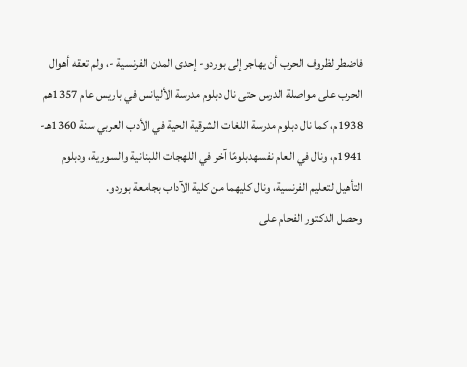فاضطر لظروف الحرب أن يهاجر إلى بوردو- إحدى المدن الفرنسية -، ولم تعقه أهوال الحرب على مواصلة الدرس حتى نال دبلوم مدرسة الأليانس في باريس عام 1357هم 1938م، كما نال دبلوم مدرسة اللغات الشرقية الحية في الأدب العربي سنة 1360هـ- 1941م، ونال في العام نفسهدبلومًا آخر في اللهجات اللبنانية والسورية، ودبلوم التأهيل لتعليم الفرنسية، ونال كليهما من كلية الآداب بجامعة بوردو.
وحصل الدكتور الفحام على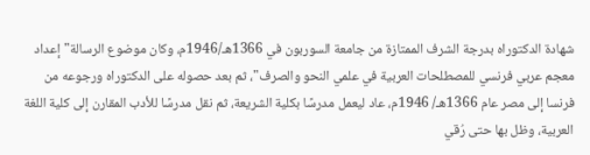شهادة الدكتوراه بدرجة الشرف الممتازة من جامعة السوربون في 1366هـ/1946م، وكان موضوع الرسالة"إعداد معجم عربي فرنسي للمصطلحات العربية في علمي النحو والصرف"، ثم بعد حصوله على الدكتوراه ورجوعه من فرنسا إلى مصر عام 1366هـ/ 1946م، عاد ليعمل مدرسًا بكلية الشريعة، ثم نقل مدرسًا للأدب المقارن إلى كلية اللغة العربية، وظل بها حتى رُقي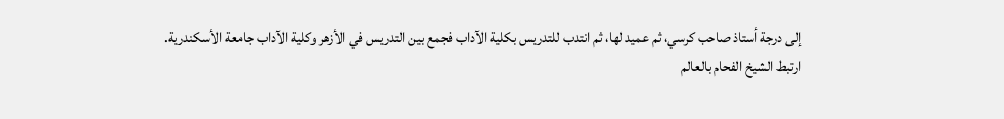إلى درجة أستاذ صاحب كرسي، ثم عميد لها، ثم انتدب للتدريس بكلية الآداب فجمع بين التدريس في الأزهر وكلية الآداب جامعة الأسكندرية.
ارتبط الشيخ الفحام بالعالم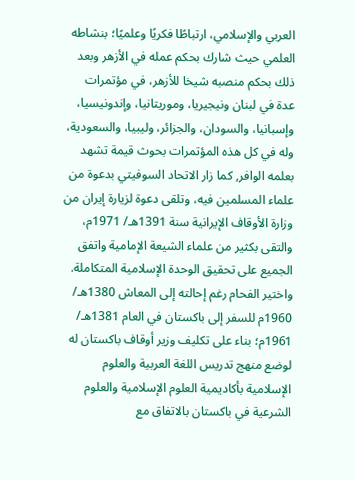العربي والإسلامي، ارتباطًا فكريًا وعلميًا؛ بنشاطه العلمي حيث شارك بحكم عمله في الأزهر وبعد ذلك بحكم منصبه شيخا للأزهر، في مؤتمرات عدة في لبنان ونيجيريا، وموريتانيا، وإندونيسيا، وإسبانيا، والسودان، والجزائر، وليبيا، والسعودية، وله في كل هذه المؤتمرات بحوث قيمة تشهد بعلمه الوافر, كما زار الاتحاد السوفيتي بدعوة من علماء المسلمين فيه، وتلقى دعوة لزيارة إيران من وزارة الأوقاف الإيرانية سنة 1391هـ/ 1971م، والتقى بكثير من علماء الشيعة الإمامية واتفق الجميع على تحقيق الوحدة الإسلامية المتكاملة.
واختير الفحام رغم إحالته إلى المعاش 1380هـ/ 1960م للسفر إلى باكستان في العام 1381هـ/ 1961م؛ بناء على تكليف وزير أوقاف باكستان له لوضع منهج تدريس اللغة العربية والعلوم الإسلامية بأكاديمية العلوم الإسلامية والعلوم الشرعية في باكستان بالاتفاق مع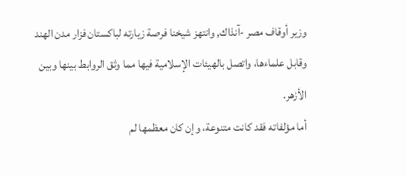وزير أوقاف مصر -آنذاك, وانتهز شيخنا فرصة زيارته لباكستان فزار مدن الهند وقابل علماءها، واتصل بالهيئات الإسلامية فيها مما وثق الروابط بينها وبين الأزهر.
أما مؤلفاته فقد كانت متنوعة، وإن كان معظمها لم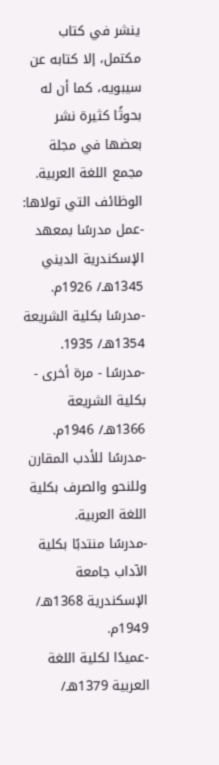ينشر في كتاب مكتمل، إلا كتابه عن سيبويه، كما أن له بحوثًا كثيرة نشر بعضها في مجلة مجمع اللغة العربية.
الوظائف التي تولاها:
-عمل مدرسًا بمعهد الإسكندرية الديني 1345هـ/ 1926م.
-مدرسًا بكلية الشريعة 1354هـ/ 1935.
-مدرسًا - مرة أخرى - بكلية الشريعة 1366هـ/ 1946م.
-مدرسًا للأدب المقارن وللنحو والصرف بكلية اللغة العربية.
-مدرسًا منتدبًا بكلية الآداب جامعة الإسكندرية 1368هـ/ 1949م.
-عميدًا لكلية اللغة العربية 1379هـ/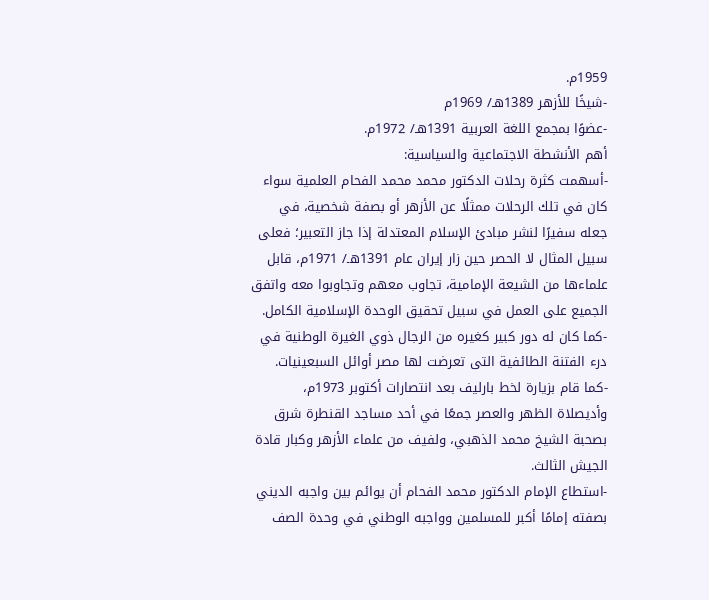1959م.
-شيخًا للأزهر 1389هـ/ 1969م
-عضوًا بمجمع اللغة العربية 1391هـ/ 1972م.
أهم الأنشطة الاجتماعية والسياسية:
-أسهمت كثرة رحلات الدكتور محمد محمد الفحام العلمية سواء كان في تلك الرحلات ممثلًا عن الأزهر أو بصفة شخصية، في جعله سفيرًا لنشر مبادئ الإسلام المعتدلة إذا جاز التعبير؛ فعلى سبيل المثال لا الحصر حين زار إيران عام 1391هـ/ 1971م، قابل علماءها من الشيعة الإمامية، تجاوب معهم وتجاوبوا معه واتفق الجميع على العمل في سبيل تحقيق الوحدة الإسلامية الكامل.
-كما كان له دور كبير كغيره من الرجال ذوي الغيرة الوطنية في درء الفتنة الطائفية التى تعرضت لها مصر أوائل السبعينيات.
-كما قام بزيارة لخط بارليف بعد انتصارات أكتوبر 1973م، وأديصلاة الظهر والعصر جمعًا في أحد مساجد القنطرة شرق بصحبة الشيخ محمد الذهبي، ولفيف من علماء الأزهر وكبار قادة الجيش الثالث.
-استطاع الإمام الدكتور محمد الفحام أن يوائم بين واجبه الديني بصفته إمامًا أكبر للمسلمين وواجبه الوطني في وحدة الصف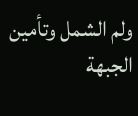ولم الشمل وتأمين الجبهة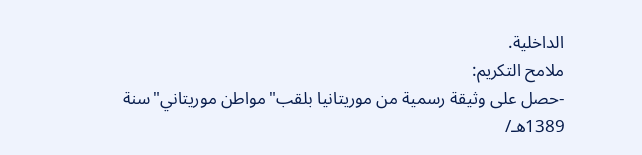الداخلية.
ملامح التكريم:
-حصل على وثيقة رسمية من موريتانيا بلقب"مواطن موريتاني"سنة 1389هـ/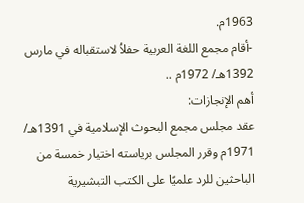1963م.
-أقام مجمع اللغة العربية حفلاُ لاستقباله في مارس 1392هـ/ 1972م ..
أهم الإنجازات:
عقد مجلس مجمع البحوث الإسلامية في 1391هـ/ 1971م وقرر المجلس برياسته اختيار خمسة من الباحثين للرد علميًا على الكتب التبشيرية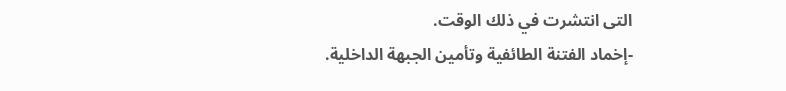التى انتشرت في ذلك الوقت.
-إخماد الفتنة الطائفية وتأمين الجبهة الداخلية.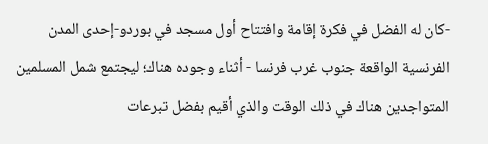-كان له الفضل في فكرة إقامة وافتتاح أول مسجد في بوردو-إحدى المدن الفرنسية الواقعة جنوب غرب فرنسا - أثناء وجوده هناك؛ ليجتمع شمل المسلمين المتواجدين هناك في ذلك الوقت والذي أقيم بفضل تبرعات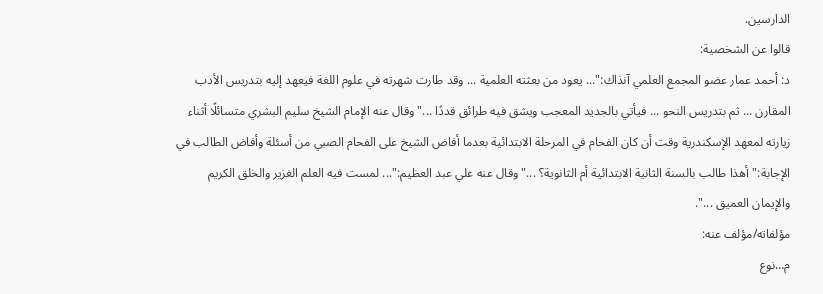الدارسين.
قالوا عن الشخصية:
د: أحمد عمار عضو المجمع العلمي آنذاك:"... يعود من بعثته العلمية ... وقد طارت شهرته في علوم اللغة فيعهد إليه بتدريس الأدب المقارن ... ثم بتدريس النحو ... فيأتي بالجديد المعجب ويشق فيه طرائق قددًا ..."وقال عنه الإمام الشيخ سليم البشري متسائلًا أثناء زيارته لمعهد الإسكندرية وقت أن كان الفحام في المرحلة الابتدائية بعدما أفاض الشيخ على الفحام الصبي من أسئلة وأفاض الطالب في الإجابة:"أهذا طالب بالسنة الثانية الابتدائية أم الثانوية؟ ..."وقال عنه علي عبد العظيم:"... لمست فيه العلم الغزير والخلق الكريم والإيمان العميق ...".
مؤلفاته/مؤلف عنه:
م…نوع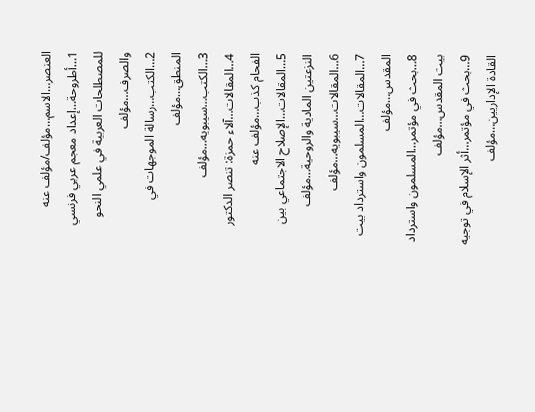العنصر…الاسم…مؤلف/مؤلف عنه
1…أطروحة…إعداد معجم عربي فرنسي للمصطلحات العربية في علمي النحو والصرف…مؤلف
2…الكتب…رسالة الموجهات في المنطق…مؤلف
3…الكتب…سيبويه…مؤلف
4…المقالات…آلاء حمزة: تنصر الدكتور الفحام كذب…مؤلف عنه
5…المقالات…الإصلاح الاجتماعي بين النزعتين المادية والروحية…مؤلف
6…المقالات…سيبويه…مؤلف
7…المقالات…المسلمون واسترداد بيت المقدس…مؤلف
8…بحث في مؤتمر…المسلمون واسترداد بيت المقدس…مؤلف
9…بحث في مؤتمر…أثر الإسلام في توجيه القادة الإداريين…مؤلف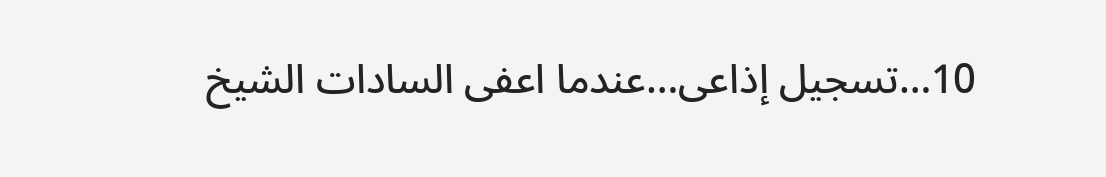10…تسجيل إذاعى…عندما اعفى السادات الشيخ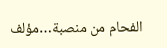الفحام من منصبة…مؤلف